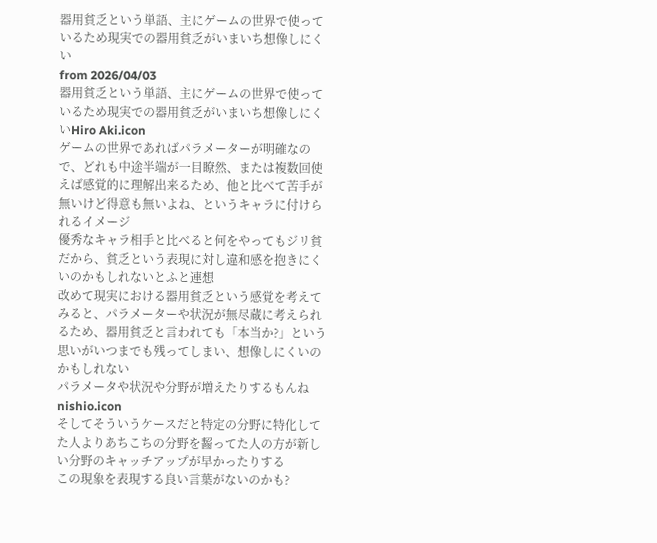器用貧乏という単語、主にゲームの世界で使っているため現実での器用貧乏がいまいち想像しにくい
from 2026/04/03
器用貧乏という単語、主にゲームの世界で使っているため現実での器用貧乏がいまいち想像しにくいHiro Aki.icon
ゲームの世界であればパラメーターが明確なので、どれも中途半端が一目瞭然、または複数回使えば感覚的に理解出来るため、他と比べて苦手が無いけど得意も無いよね、というキャラに付けられるイメージ
優秀なキャラ相手と比べると何をやってもジリ貧だから、貧乏という表現に対し違和感を抱きにくいのかもしれないとふと連想
改めて現実における器用貧乏という感覚を考えてみると、パラメーターや状況が無尽蔵に考えられるため、器用貧乏と言われても「本当か?」という思いがいつまでも残ってしまい、想像しにくいのかもしれない
パラメータや状況や分野が増えたりするもんねnishio.icon
そしてそういうケースだと特定の分野に特化してた人よりあちこちの分野を齧ってた人の方が新しい分野のキャッチアップが早かったりする
この現象を表現する良い言葉がないのかも?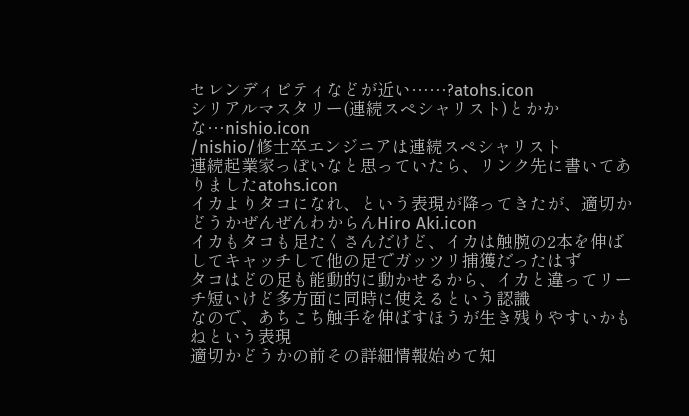セレンディピティなどが近い……?atohs.icon
シリアルマスタリー(連続スペシャリスト)とかかな…nishio.icon
/nishio/修士卒エンジニアは連続スペシャリスト
連続起業家っぽいなと思っていたら、リンク先に書いてありましたatohs.icon
イカよりタコになれ、という表現が降ってきたが、適切かどうかぜんぜんわからんHiro Aki.icon
イカもタコも足たくさんだけど、イカは触腕の2本を伸ばしてキャッチして他の足でガッツリ捕獲だったはず
タコはどの足も能動的に動かせるから、イカと違ってリーチ短いけど多方面に同時に使えるという認識
なので、あちこち触手を伸ばすほうが生き残りやすいかもねという表現
適切かどうかの前その詳細情報始めて知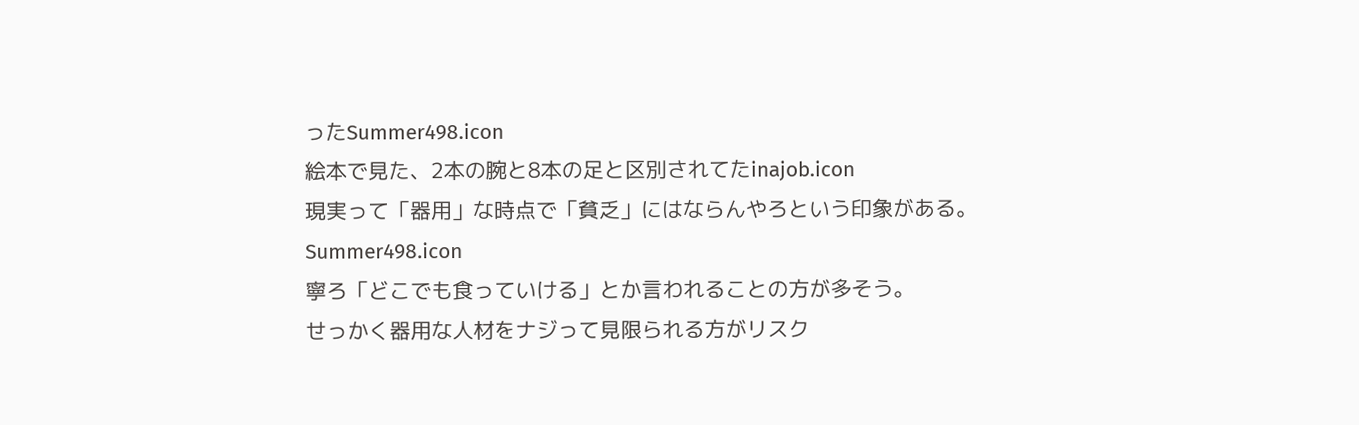ったSummer498.icon
絵本で見た、2本の腕と8本の足と区別されてたinajob.icon
現実って「器用」な時点で「貧乏」にはならんやろという印象がある。Summer498.icon
寧ろ「どこでも食っていける」とか言われることの方が多そう。
せっかく器用な人材をナジって見限られる方がリスク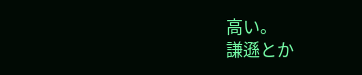高い。
謙遜とか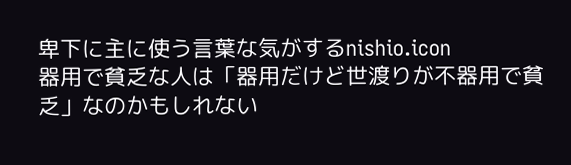卑下に主に使う言葉な気がするnishio.icon
器用で貧乏な人は「器用だけど世渡りが不器用で貧乏」なのかもしれない